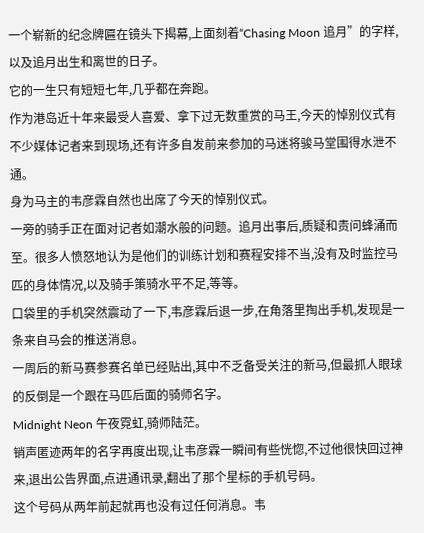一个崭新的纪念牌匾在镜头下揭幕,上面刻着“Chasing Moon 追月”的字样,以及追月出生和离世的日子。
它的一生只有短短七年,几乎都在奔跑。
作为港岛近十年来最受人喜爱、拿下过无数重赏的马王,今天的悼别仪式有不少媒体记者来到现场,还有许多自发前来参加的马迷将骏马堂围得水泄不通。
身为马主的韦彦霖自然也出席了今天的悼别仪式。
一旁的骑手正在面对记者如潮水般的问题。追月出事后,质疑和责问蜂涌而至。很多人愤怒地认为是他们的训练计划和赛程安排不当,没有及时监控马匹的身体情况,以及骑手策骑水平不足,等等。
口袋里的手机突然震动了一下,韦彦霖后退一步,在角落里掏出手机,发现是一条来自马会的推送消息。
一周后的新马赛参赛名单已经贴出,其中不乏备受关注的新马,但最抓人眼球的反倒是一个跟在马匹后面的骑师名字。
Midnight Neon 午夜霓虹,骑师陆茫。
销声匿迹两年的名字再度出现,让韦彦霖一瞬间有些恍惚,不过他很快回过神来,退出公告界面,点进通讯录,翻出了那个星标的手机号码。
这个号码从两年前起就再也没有过任何消息。韦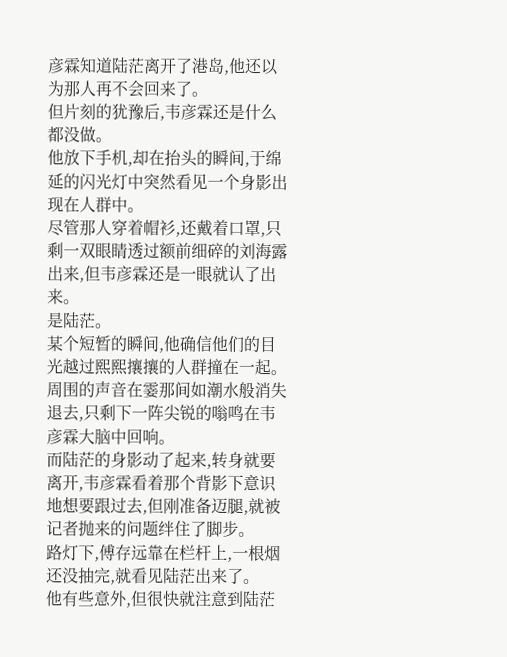彦霖知道陆茫离开了港岛,他还以为那人再不会回来了。
但片刻的犹豫后,韦彦霖还是什么都没做。
他放下手机,却在抬头的瞬间,于绵延的闪光灯中突然看见一个身影出现在人群中。
尽管那人穿着帽衫,还戴着口罩,只剩一双眼睛透过额前细碎的刘海露出来,但韦彦霖还是一眼就认了出来。
是陆茫。
某个短暂的瞬间,他确信他们的目光越过熙熙攘攘的人群撞在一起。
周围的声音在霎那间如潮水般消失退去,只剩下一阵尖锐的嗡鸣在韦彦霖大脑中回响。
而陆茫的身影动了起来,转身就要离开,韦彦霖看着那个背影下意识地想要跟过去,但刚准备迈腿,就被记者抛来的问题绊住了脚步。
路灯下,傅存远靠在栏杆上,一根烟还没抽完,就看见陆茫出来了。
他有些意外,但很快就注意到陆茫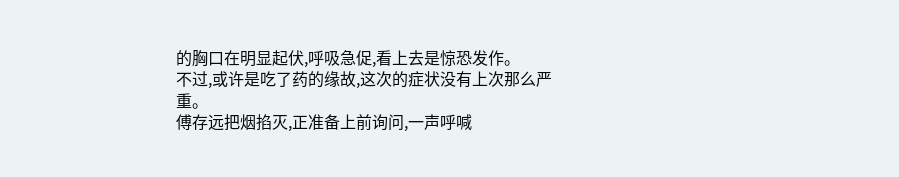的胸口在明显起伏,呼吸急促,看上去是惊恐发作。
不过,或许是吃了药的缘故,这次的症状没有上次那么严重。
傅存远把烟掐灭,正准备上前询问,一声呼喊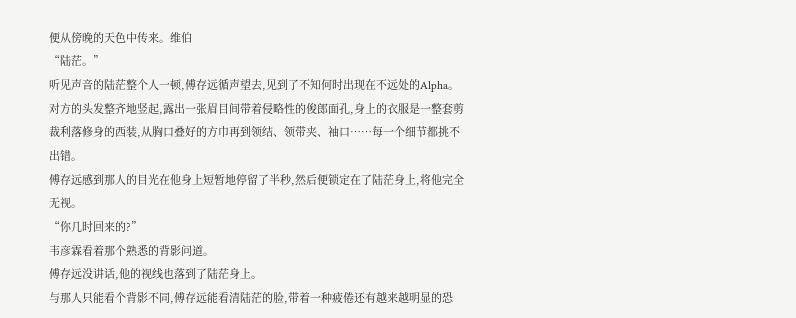便从傍晚的天色中传来。维伯
“陆茫。”
听见声音的陆茫整个人一顿,傅存远循声望去,见到了不知何时出现在不远处的Alpha。
对方的头发整齐地竖起,露出一张眉目间带着侵略性的俊郎面孔,身上的衣服是一整套剪裁利落修身的西装,从胸口叠好的方巾再到领结、领带夹、袖口……每一个细节都挑不出错。
傅存远感到那人的目光在他身上短暂地停留了半秒,然后便锁定在了陆茫身上,将他完全无视。
“你几时回来的?”
韦彦霖看着那个熟悉的背影问道。
傅存远没讲话,他的视线也落到了陆茫身上。
与那人只能看个背影不同,傅存远能看清陆茫的脸,带着一种疲倦还有越来越明显的恐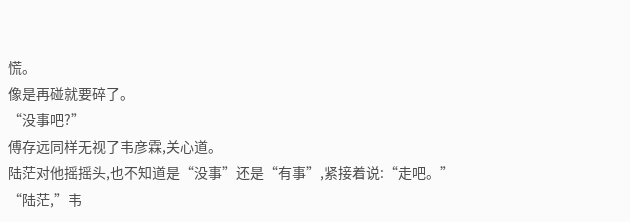慌。
像是再碰就要碎了。
“没事吧?”
傅存远同样无视了韦彦霖,关心道。
陆茫对他摇摇头,也不知道是“没事”还是“有事”,紧接着说:“走吧。”
“陆茫,”韦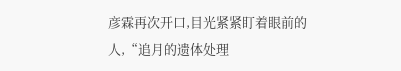彦霖再次开口,目光紧紧盯着眼前的人,“追月的遗体处理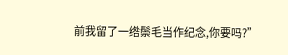前我留了一绺鬃毛当作纪念,你要吗?”